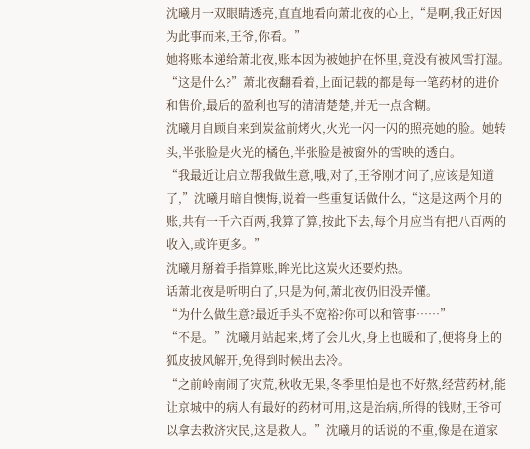沈曦月一双眼睛透亮,直直地看向萧北夜的心上,“是啊,我正好因为此事而来,王爷,你看。”
她将账本递给萧北夜,账本因为被她护在怀里,竟没有被风雪打湿。
“这是什么?”萧北夜翻看着,上面记载的都是每一笔药材的进价和售价,最后的盈利也写的清清楚楚,并无一点含糊。
沈曦月自顾自来到炭盆前烤火,火光一闪一闪的照亮她的脸。她转头,半张脸是火光的橘色,半张脸是被窗外的雪映的透白。
“我最近让启立帮我做生意,哦,对了,王爷刚才问了,应该是知道了,”沈曦月暗自懊悔,说着一些重复话做什么,“这是这两个月的账,共有一千六百两,我算了算,按此下去,每个月应当有把八百两的收入,或许更多。”
沈曦月掰着手指算账,眸光比这炭火还要灼热。
话萧北夜是听明白了,只是为何,萧北夜仍旧没弄懂。
“为什么做生意?最近手头不宽裕?你可以和管事……”
“不是。”沈曦月站起来,烤了会儿火,身上也暖和了,便将身上的狐皮披风解开,免得到时候出去冷。
“之前岭南闹了灾荒,秋收无果,冬季里怕是也不好熬,经营药材,能让京城中的病人有最好的药材可用,这是治病,所得的钱财,王爷可以拿去救济灾民,这是救人。”沈曦月的话说的不重,像是在道家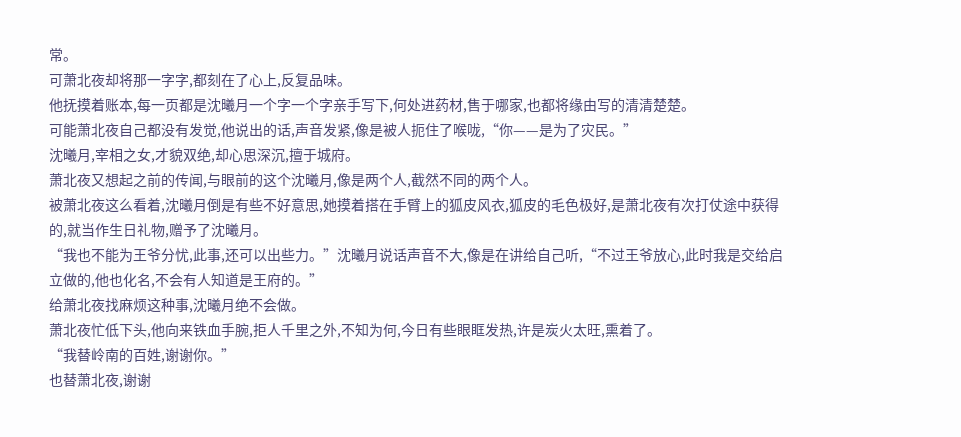常。
可萧北夜却将那一字字,都刻在了心上,反复品味。
他抚摸着账本,每一页都是沈曦月一个字一个字亲手写下,何处进药材,售于哪家,也都将缘由写的清清楚楚。
可能萧北夜自己都没有发觉,他说出的话,声音发紧,像是被人扼住了喉咙,“你——是为了灾民。”
沈曦月,宰相之女,才貌双绝,却心思深沉,擅于城府。
萧北夜又想起之前的传闻,与眼前的这个沈曦月,像是两个人,截然不同的两个人。
被萧北夜这么看着,沈曦月倒是有些不好意思,她摸着搭在手臂上的狐皮风衣,狐皮的毛色极好,是萧北夜有次打仗途中获得的,就当作生日礼物,赠予了沈曦月。
“我也不能为王爷分忧,此事,还可以出些力。”沈曦月说话声音不大,像是在讲给自己听,“不过王爷放心,此时我是交给启立做的,他也化名,不会有人知道是王府的。”
给萧北夜找麻烦这种事,沈曦月绝不会做。
萧北夜忙低下头,他向来铁血手腕,拒人千里之外,不知为何,今日有些眼眶发热,许是炭火太旺,熏着了。
“我替岭南的百姓,谢谢你。”
也替萧北夜,谢谢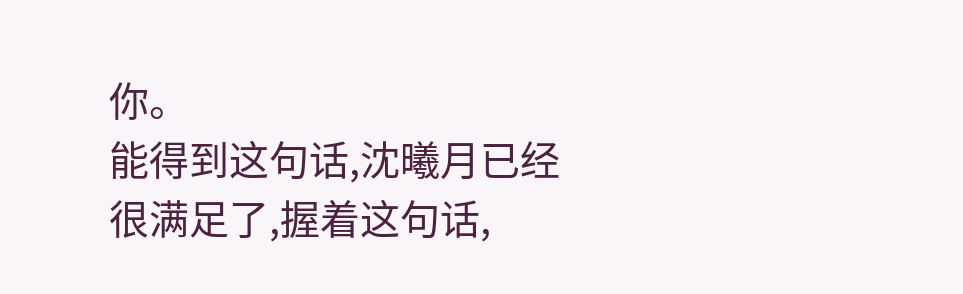你。
能得到这句话,沈曦月已经很满足了,握着这句话,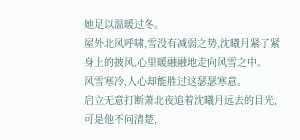她足以温暖过冬。
屋外北风呼啸,雪没有减弱之势,沈曦月紧了紧身上的披风,心里暖融融地走向风雪之中。
风雪寒冷,人心却能胜过这瑟瑟寒意。
启立无意打断萧北夜追着沈曦月远去的目光,可是他不问清楚,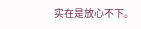实在是放心不下。